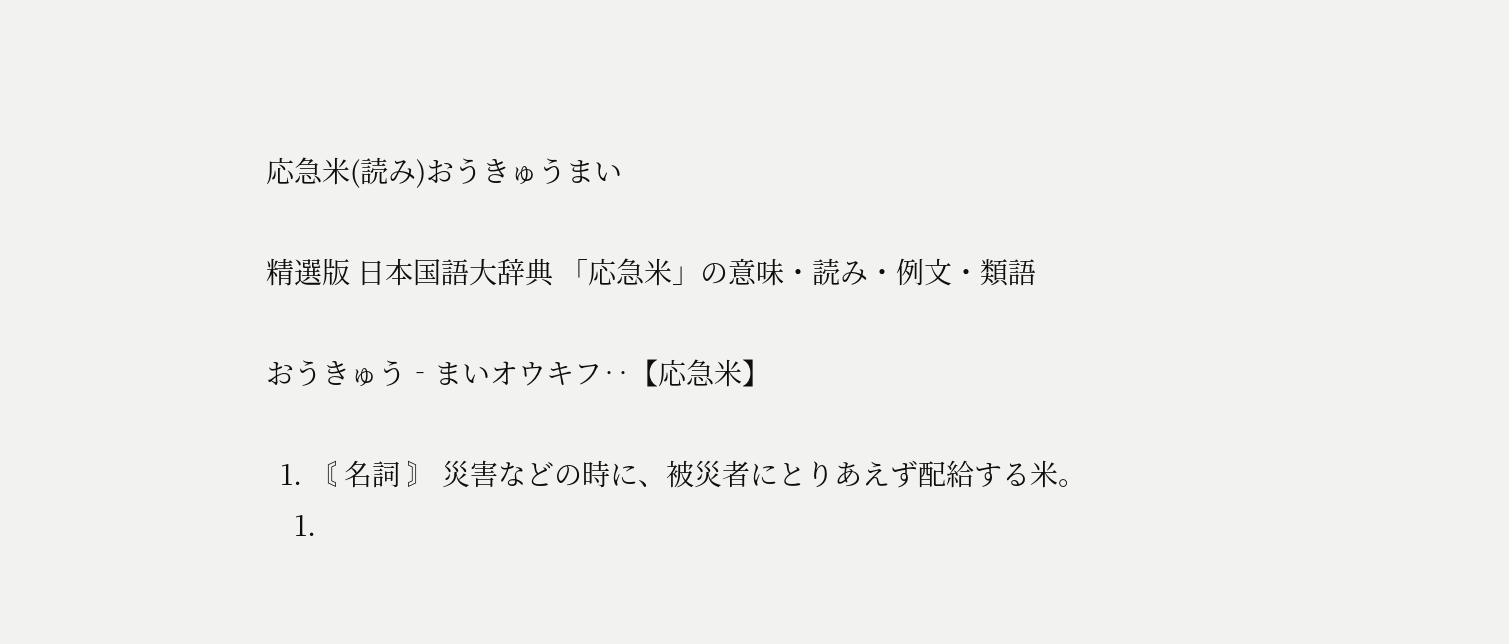応急米(読み)おうきゅうまい

精選版 日本国語大辞典 「応急米」の意味・読み・例文・類語

おうきゅう‐まいオウキフ‥【応急米】

  1. 〘 名詞 〙 災害などの時に、被災者にとりあえず配給する米。
    1.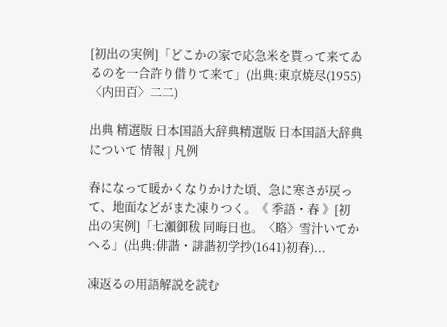[初出の実例]「どこかの家で応急米を貰って来てゐるのを一合許り借りて来て」(出典:東京焼尽(1955)〈内田百〉二二)

出典 精選版 日本国語大辞典精選版 日本国語大辞典について 情報 | 凡例

春になって暖かくなりかけた頃、急に寒さが戻って、地面などがまた凍りつく。《 季語・春 》[初出の実例]「七瀬御秡 同晦日也。〈略〉雪汁いてかへる」(出典:俳諧・誹諧初学抄(1641)初春)...

凍返るの用語解説を読む